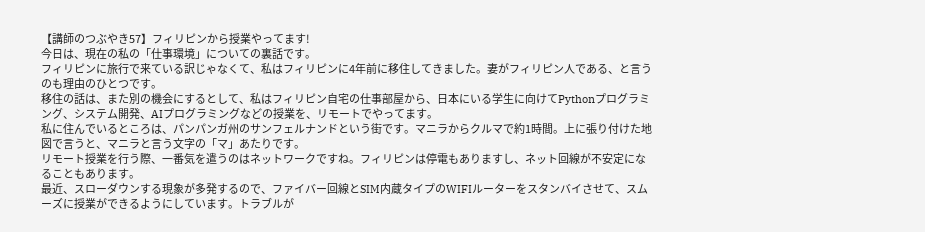【講師のつぶやき57】フィリピンから授業やってます!
今日は、現在の私の「仕事環境」についての裏話です。
フィリピンに旅行で来ている訳じゃなくて、私はフィリピンに4年前に移住してきました。妻がフィリピン人である、と言うのも理由のひとつです。
移住の話は、また別の機会にするとして、私はフィリピン自宅の仕事部屋から、日本にいる学生に向けてPythonプログラミング、システム開発、AIプログラミングなどの授業を、リモートでやってます。
私に住んでいるところは、パンパンガ州のサンフェルナンドという街です。マニラからクルマで約1時間。上に張り付けた地図で言うと、マニラと言う文字の「マ」あたりです。
リモート授業を行う際、一番気を遣うのはネットワークですね。フィリピンは停電もありますし、ネット回線が不安定になることもあります。
最近、スローダウンする現象が多発するので、ファイバー回線とSIM内蔵タイプのWIFIルーターをスタンバイさせて、スムーズに授業ができるようにしています。トラブルが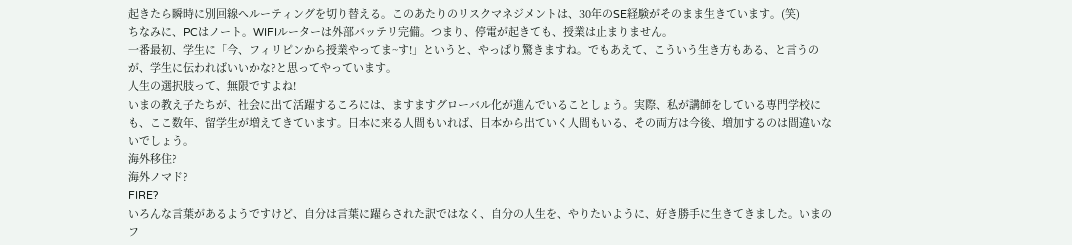起きたら瞬時に別回線へルーティングを切り替える。このあたりのリスクマネジメントは、30年のSE経験がそのまま生きています。(笑)
ちなみに、PCはノート。WIFIルーターは外部バッテリ完備。つまり、停電が起きても、授業は止まりません。
一番最初、学生に「今、フィリピンから授業やってま~す!」というと、やっぱり驚きますね。でもあえて、こういう生き方もある、と言うのが、学生に伝わればいいかな?と思ってやっています。
人生の選択肢って、無限ですよね!
いまの教え子たちが、社会に出て活躍するころには、ますますグローバル化が進んでいることしょう。実際、私が講師をしている専門学校にも、ここ数年、留学生が増えてきています。日本に来る人間もいれば、日本から出ていく人間もいる、その両方は今後、増加するのは間違いないでしょう。
海外移住?
海外ノマド?
FIRE?
いろんな言葉があるようですけど、自分は言葉に躍らされた訳ではなく、自分の人生を、やりたいように、好き勝手に生きてきました。いまのフ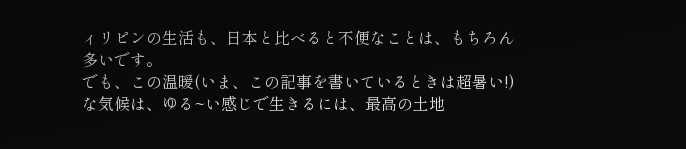ィリピンの生活も、日本と比べると不便なことは、もちろん多いです。
でも、この温暖(いま、この記事を書いているときは超暑い!)な気候は、ゆる~い感じで生きるには、最高の土地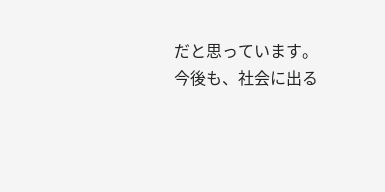だと思っています。
今後も、社会に出る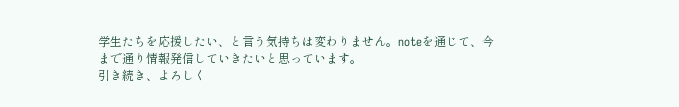学生たちを応援したい、と言う気持ちは変わりません。noteを通じて、今まで通り情報発信していきたいと思っています。
引き続き、よろしく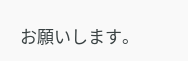お願いします。